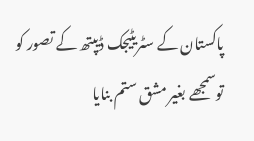پاکستان کے سٹریٹیجک ڈیپتھ کے تصور کو توسمجھے بغیر مشق ستم بنایا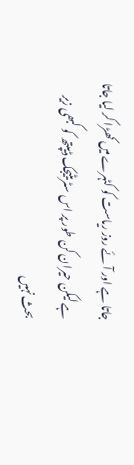جاتا ہے اور آئے روز ریاست کو کٹہرے میں کھڑا کر لیا جاتا ہے لیکن حیران کن طور پر اس سٹریٹیجک ڈیپتھ کو کبھی زیر بحث نہیں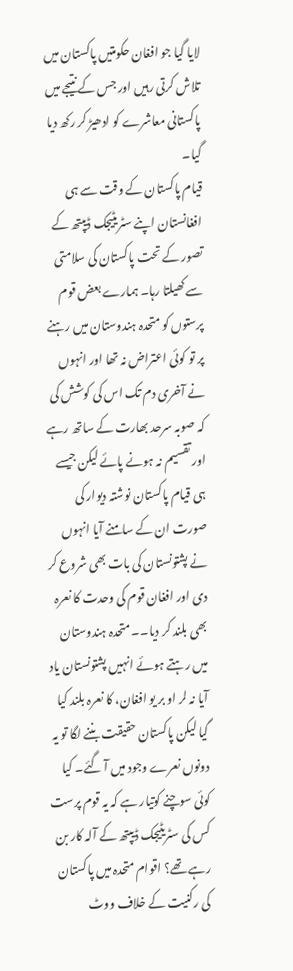لایا گیا جو افغان حکومتیں پاکستان میں تلاش کرتی رہیں اور جس کے نتیجے میں پاکستانی معاشرے کو ادھیڑ کر رکھ دیا گیا۔
قیام پاکستان کے وقت سے ہی افغانستان اپنے سٹریٹیجک ڈیپتھ کے تصور کے تحت پاکستان کی سلامتی سے کھیلتا رہا۔ ہمارے بعض قوم پرستوں کو متحدہ ہندوستان میں رہنے پر تو کوئی اعتراض نہ تھا اور انہوں نے آخری دم تک اس کی کوشش کی کہ صوبہ سرحد بھارت کے ساتھ رہے اور تقسیم نہ ہونے پائے لیکن جیسے ہی قیام پاکستان نوشتہ دیوار کی صورت ان کے سامنے آیا انہوں نے پشتونستان کی بات بھی شروع کر دی اور افغان قوم کی وحدت کا نعرہ بھی بلند کر دیا۔۔ متحدہ ہندوستان میں رہتے ہوئے انہیں پشتونستان یاد آیا نہ لر او بر یو افغان، کا نعرہ بلند کیا گیا لیکن پاکستان حقیقت بننے لگا تو یہ دونوں نعرے وجود میں آ گئے۔ کیا کوئی سوچنے کوتیار ہے کہ یہ قوم پرست کس کی سٹریٹیجک ڈیپتھ کے آلہ کار بن رہے تھے؟ اقوام متحدہ میں پاکستان کی رکنیت کے خلاف ووٹ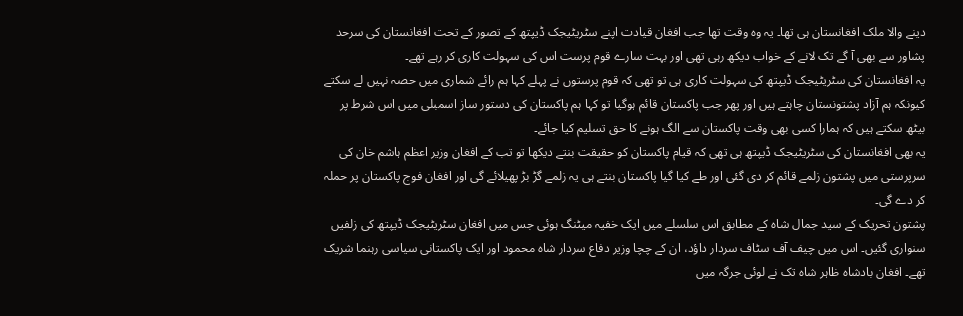دینے والا ملک افغانستان ہی تھا۔ یہ وہ وقت تھا جب افغان قیادت اپنے سٹریٹیجک ڈیپتھ کے تصور کے تحت افغانستان کی سرحد پشاور سے بھی آ گے تک لانے کے خواب دیکھ رہی تھی اور بہت سارے قوم پرست اس کی سہولت کاری کر رہے تھے۔
یہ افغانستان کی سٹریٹیجک ڈیپتھ کی سہولت کاری ہی تو تھی کہ قوم پرستوں نے پہلے کہا ہم رائے شماری میں حصہ نہیں لے سکتے کیونکہ ہم آزاد پشتونستان چاہتے ہیں اور پھر جب پاکستان قائم ہوگیا تو کہا ہم پاکستان کی دستور ساز اسمبلی میں اس شرط پر بیٹھ سکتے ہیں کہ ہمارا کسی بھی وقت پاکستان سے الگ ہونے کا حق تسلیم کیا جائے۔
یہ بھی افغانستان کی سٹریٹیجک ڈیپتھ ہی تھی کہ قیام پاکستان کو حقیقت بنتے دیکھا تو تب کے افغان وزیر اعظم ہاشم خان کی سرپرستی میں پشتون زلمے قائم کر دی گئی اور طے کیا گیا پاکستان بنتے ہی یہ زلمے گڑ بڑ پھیلائے گی اور افغان فوج پاکستان پر حملہ کر دے گی۔
پشتون تحریک کے سید جمال شاہ کے مطابق اس سلسلے میں ایک خفیہ میٹنگ ہوئی جس میں افغان سٹریٹیجک ڈیپتھ کی زلفیں سنواری گئیں۔ اس میں چیف آف سٹاف سردار داؤد، ان کے چچا وزیر دفاع سردار شاہ محمود اور ایک پاکستانی سیاسی رہنما شریک تھے۔ افغان بادشاہ ظاہر شاہ تک نے لوئی جرگہ میں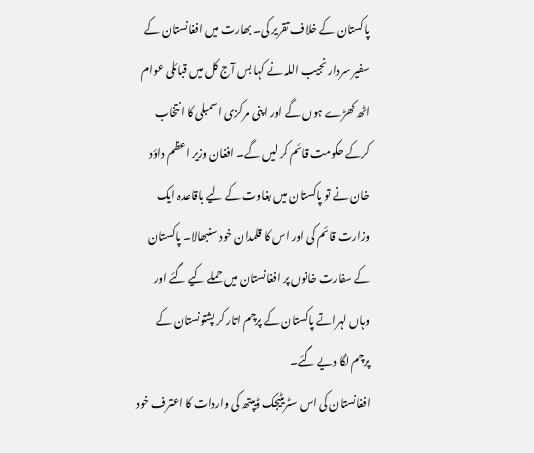پاکستان کے خلاف تقریر کی۔ بھارت میں افغانستان کے سفیر سردار نجیب اللہ نے کہا بس آج کل میں قبائلی عوام اٹھ کھڑے ہوں گے اور اپنی مرکزی اسمبلی کا انتخاب کرکے حکومت قائم کر لیں گے۔ افغان وزیر اعظم داؤد خان نے تو پاکستان میں بغاوت کے لیے باقاعدہ ایک وزارت قائم کی اور اس کا قلمدان خود سنبھالا۔ پاکستان کے سفارت خانوں پر افغانستان میں حملے کیے گئے اور وہاں لہراتے پاکستان کے پرچم اتار کر پشتونستان کے پرچم لگا دیے گئے۔
افغانستان کی اس سٹریٹیجک ڈیپتھ کی واردات کا اعترف خود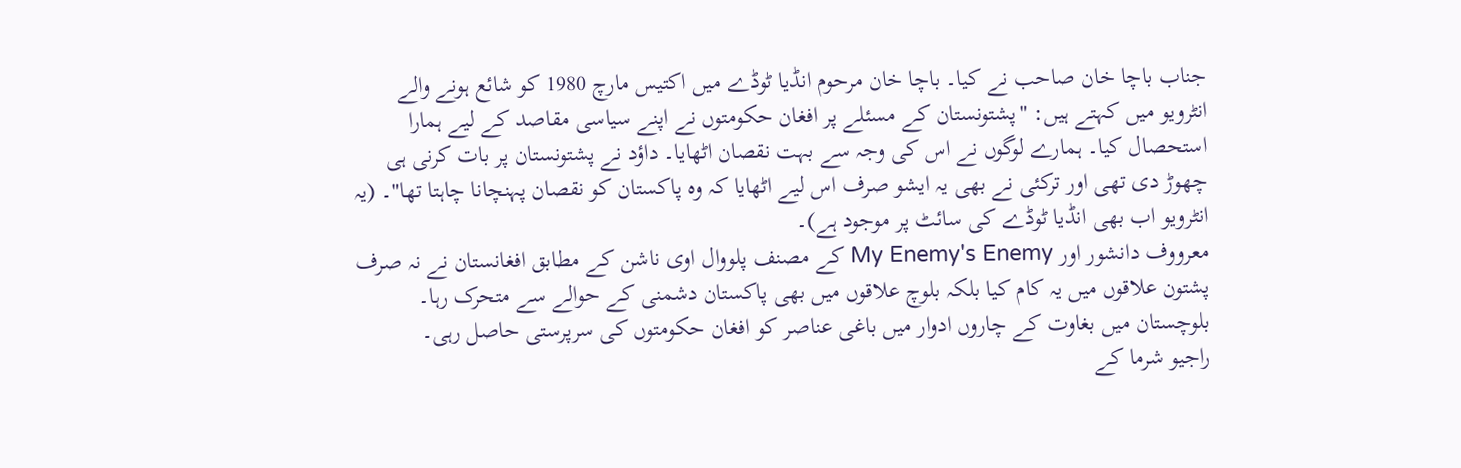جناب باچا خان صاحب نے کیا۔ باچا خان مرحوم انڈیا ٹوڈے میں اکتیس مارچ 1980 کو شائع ہونے والے انٹرویو میں کہتے ہیں: "پشتونستان کے مسئلے پر افغان حکومتوں نے اپنے سیاسی مقاصد کے لیے ہمارا استحصال کیا۔ ہمارے لوگوں نے اس کی وجہ سے بہت نقصان اٹھایا۔ داؤد نے پشتونستان پر بات کرنی ہی چھوڑ دی تھی اور ترکئی نے بھی یہ ایشو صرف اس لیے اٹھایا کہ وہ پاکستان کو نقصان پہنچانا چاہتا تھا"۔ (یہ انٹرویو اب بھی انڈیا ٹوڈے کی سائٹ پر موجود ہے)۔
معرووف دانشور اور My Enemy's Enemy کے مصنف پلووال اوی ناشن کے مطابق افغانستان نے نہ صرف پشتون علاقوں میں یہ کام کیا بلکہ بلوچ علاقوں میں بھی پاکستان دشمنی کے حوالے سے متحرک رہا۔ بلوچستان میں بغاوت کے چاروں ادوار میں باغی عناصر کو افغان حکومتوں کی سرپرستی حاصل رہی۔
راجیو شرما کے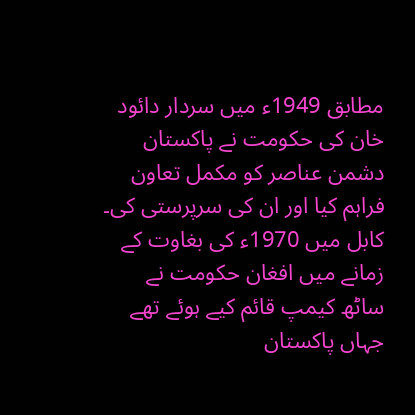مطابق 1949ء میں سردار دائود خان کی حکومت نے پاکستان دشمن عناصر کو مکمل تعاون فراہم کیا اور ان کی سرپرستی کی۔ کابل میں 1970ء کی بغاوت کے زمانے میں افغان حکومت نے ساٹھ کیمپ قائم کیے ہوئے تھے جہاں پاکستان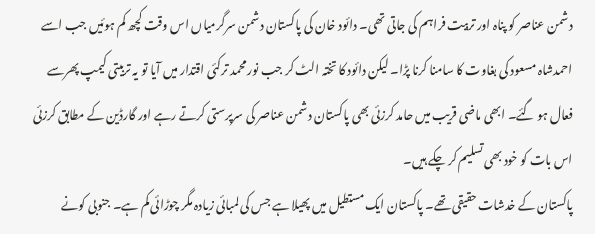دشمن عناصر کو پناہ اور تربیت فراہم کی جاتی تھی۔ دائود خان کی پاکستان دشمن سرگرمیاں اس وقت کچھ کم ہوئیں جب اسے احمدشاہ مسعود کی بغاوت کا سامنا کرنا پڑا۔ لیکن دائود کا تختہ الٹ کر جب نور محمد ترکئی اقتدار میں آیا تو یہ تربیتی کیمپ پھرسے فعال ہو گئے۔ ابھی ماضی قریب میں حامد کرزئی بھی پاکستان دشمن عناصر کی سرپرستی کرتے رہے اور گارڈین کے مطابق کرزئی اس بات کو خود بھی تسلیم کر چکے ہیں۔
پاکستان کے خدشات حقیقی تھے۔ پاکستان ایک مستطیل میں پھیلا ہے جس کی لمبائی زیادہ مگر چوڑائی کم ہے۔ جنوبی کونے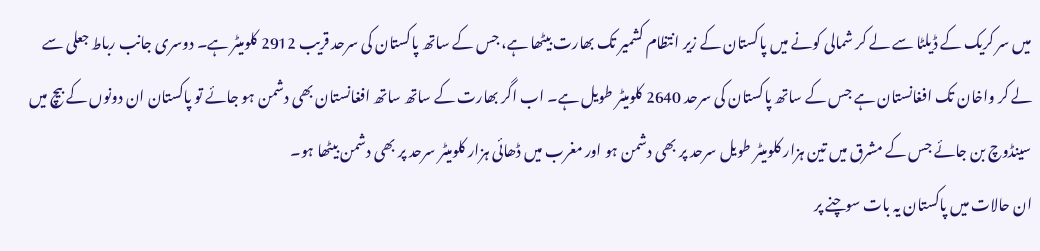میں سر کریک کے ڈیلٹا سے لے کر شمالی کونے میں پاکستان کے زیر انتظام کشمیر تک بھارت بیٹھا ہے، جس کے ساتھ پاکستان کی سرحد قریب 2912 کلومیٹر ہے۔ دوسری جانب رباط جعلی سے لے کر واخان تک افغانستان ہے جس کے ساتھ پاکستان کی سرحد 2640 کلومیٹر طویل ہے۔ اب اگر بھارت کے ساتھ ساتھ افغانستان بھی دشمن ہو جائے تو پاکستان ان دونوں کے بیچ میں سینڈوچ بن جائے جس کے مشرق میں تین ہزار کلومیٹر طویل سرحد پر بھی دشمن ہو اور مغرب میں ڈھائی ہزار کلومیٹر سرحد پر بھی دشمن بیٹھا ہو۔
ان حالات میں پاکستان یہ بات سوچنے پر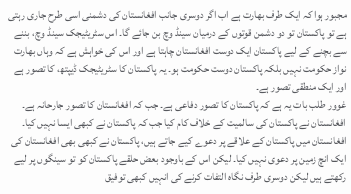مجبور ہوا کہ ایک طرف بھارت ہے اب اگر دوسری جانب افغانستان کی دشمنی اسی طرح جاری رہتی ہے تو پاکستان تو دو دشمن قوتوں کے درمیان سینڈ وچ بن جائے گا۔ اس سٹریٹیجک سینڈ وچ، بننے سے بچنے کے لیے پاکستان ایک دوست افغانستان چاہتا ہے اور اس کی خواہش ہے کہ وہاں بھارت نواز حکومت نہیں بلکہ پاکستان دوست حکومت ہو۔ یہ پاکستان کا سٹریٹیجک ڈیپتھ، کا تصور ہے اور ایک منطقی تصور ہے۔
غوور طلب بات یہ ہے کہ پاکستان کا تصور دفاعی ہے۔ جب کہ افغانستان کا تصور جارحانہ ہے۔ افغانستان نے پاکستان کی سالمیت کے خلاف کام کیا جب کہ پاکستان نے کبھی ایسا نہیں کیا۔ افغانستان میں پاکستان کے علاقے پر دعوے کیے جاتے ہیں، پاکستان نے کبھی بھی افغانستان کی ایک انچ زمین پر دعوی نہیں کیا۔ لیکن اس کے باوجود بعض حلقے پاکستان کو تو سینگوں پر لیے رکھتے ہیں لیکن دوسری طرف نگاہ التفات کرنے کی انہیں کبھی توفیق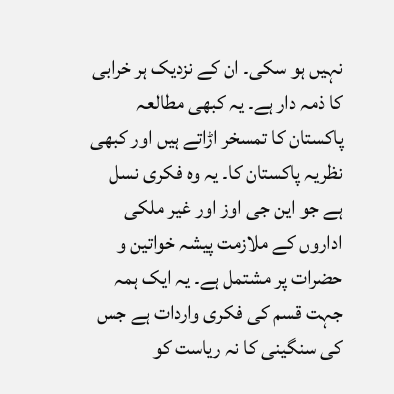نہیں ہو سکی۔ ان کے نزدیک ہر خرابی کا ذمہ دار ہے۔ یہ کبھی مطالعہ پاکستان کا تمسخر اڑاتے ہیں اور کبھی نظریہ پاکستان کا۔ یہ وہ فکری نسل ہے جو این جی اوز اور غیر ملکی اداروں کے ملازمت پیشہ خواتین و حضرات پر مشتمل ہے۔ یہ ایک ہمہ جہت قسم کی فکری واردات ہے جس کی سنگینی کا نہ ریاست کو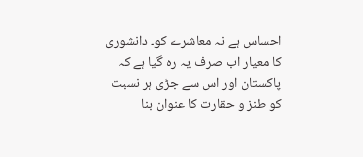احساس ہے نہ معاشرے کو۔ دانشوری کا معیار اب صرف یہ رہ گیا ہے کہ پاکستان اور اس سے جڑی ہر نسبت کو طنز و حقارت کا عنوان بنا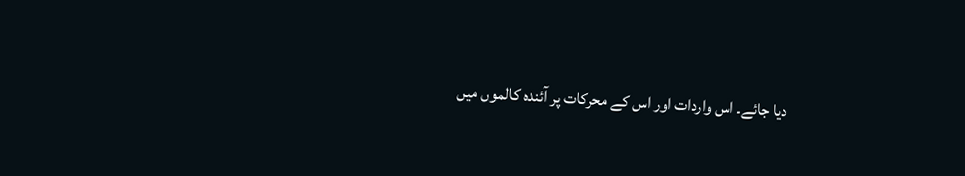دیا جائے۔ اس واردات اور اس کے محرکات پر آئندہ کالموں میں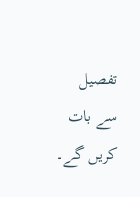تفصیل سے بات کریں گے۔